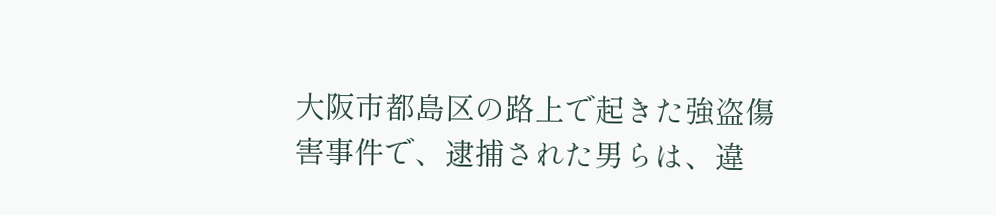大阪市都島区の路上で起きた強盗傷害事件で、逮捕された男らは、違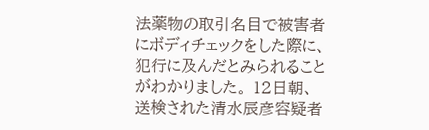法薬物の取引名目で被害者にボディチェックをした際に、犯行に及んだとみられることがわかりました。 12日朝、送検された清水辰彦容疑者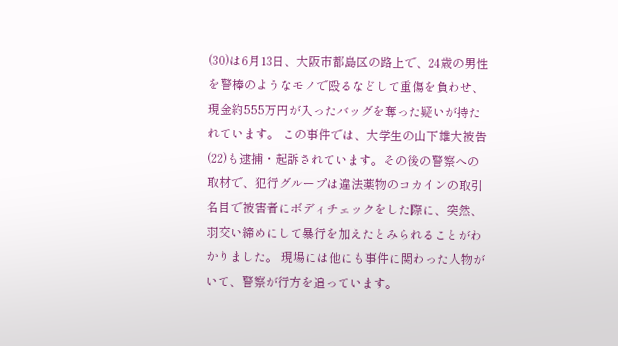(30)は6月13日、大阪市都島区の路上で、24歳の男性を警棒のようなモノで殴るなどして重傷を負わせ、現金約555万円が入ったバッグを奪った疑いが持たれています。 この事件では、大学生の山下雄大被告(22)も逮捕・起訴されています。その後の警察への取材で、犯行グループは違法薬物のコカインの取引名目で被害者にボディチェックをした際に、突然、羽交い締めにして暴行を加えたとみられることがわかりました。 現場には他にも事件に関わった人物がいて、警察が行方を追っています。